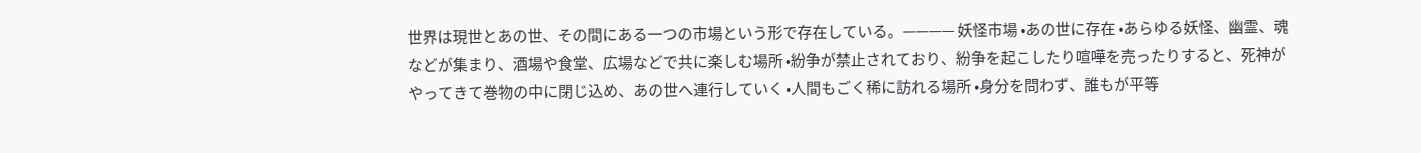世界は現世とあの世、その間にある一つの市場という形で存在している。———— 妖怪市場 •あの世に存在 •あらゆる妖怪、幽霊、魂などが集まり、酒場や食堂、広場などで共に楽しむ場所 •紛争が禁止されており、紛争を起こしたり喧嘩を売ったりすると、死神がやってきて巻物の中に閉じ込め、あの世へ連行していく •人間もごく稀に訪れる場所 •身分を問わず、誰もが平等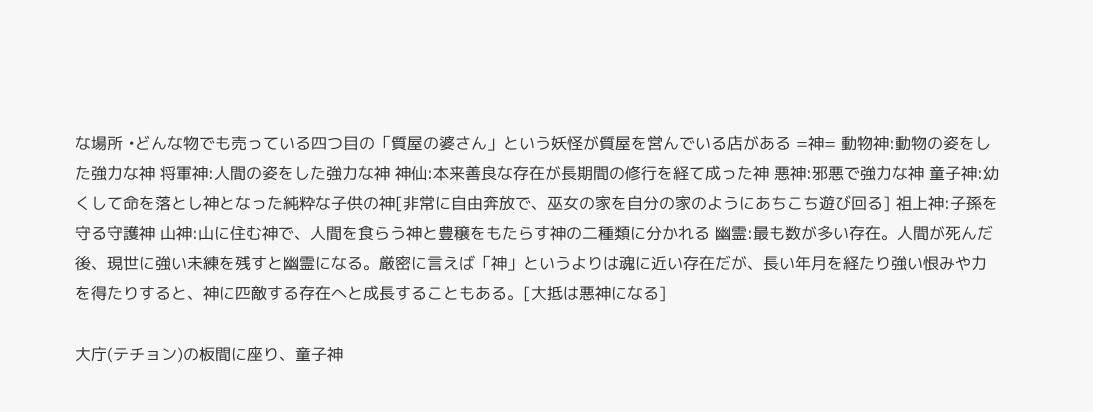な場所 •どんな物でも売っている四つ目の「質屋の婆さん」という妖怪が質屋を営んでいる店がある =神= 動物神:動物の姿をした強力な神 将軍神:人間の姿をした強力な神 神仙:本来善良な存在が長期間の修行を経て成った神 悪神:邪悪で強力な神 童子神:幼くして命を落とし神となった純粋な子供の神[非常に自由奔放で、巫女の家を自分の家のようにあちこち遊び回る] 祖上神:子孫を守る守護神 山神:山に住む神で、人間を食らう神と豊穣をもたらす神の二種類に分かれる 幽霊:最も数が多い存在。人間が死んだ後、現世に強い未練を残すと幽霊になる。厳密に言えば「神」というよりは魂に近い存在だが、長い年月を経たり強い恨みや力を得たりすると、神に匹敵する存在へと成長することもある。[大抵は悪神になる]

大庁(テチョン)の板間に座り、童子神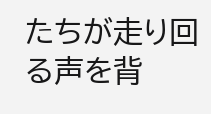たちが走り回る声を背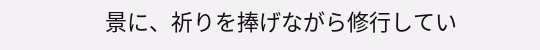景に、祈りを捧げながら修行してい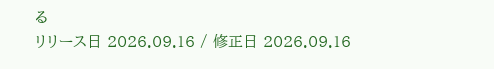る
リリース日 2026.09.16 / 修正日 2026.09.16